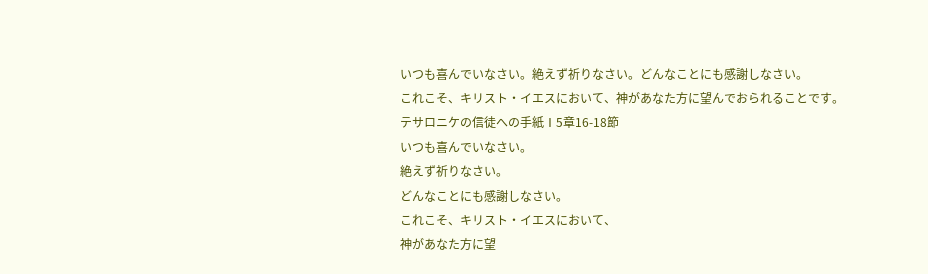いつも喜んでいなさい。絶えず祈りなさい。どんなことにも感謝しなさい。
これこそ、キリスト・イエスにおいて、神があなた方に望んでおられることです。
テサロニケの信徒への手紙Ⅰ5章16-18節
いつも喜んでいなさい。
絶えず祈りなさい。
どんなことにも感謝しなさい。
これこそ、キリスト・イエスにおいて、
神があなた方に望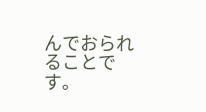んでおられることです。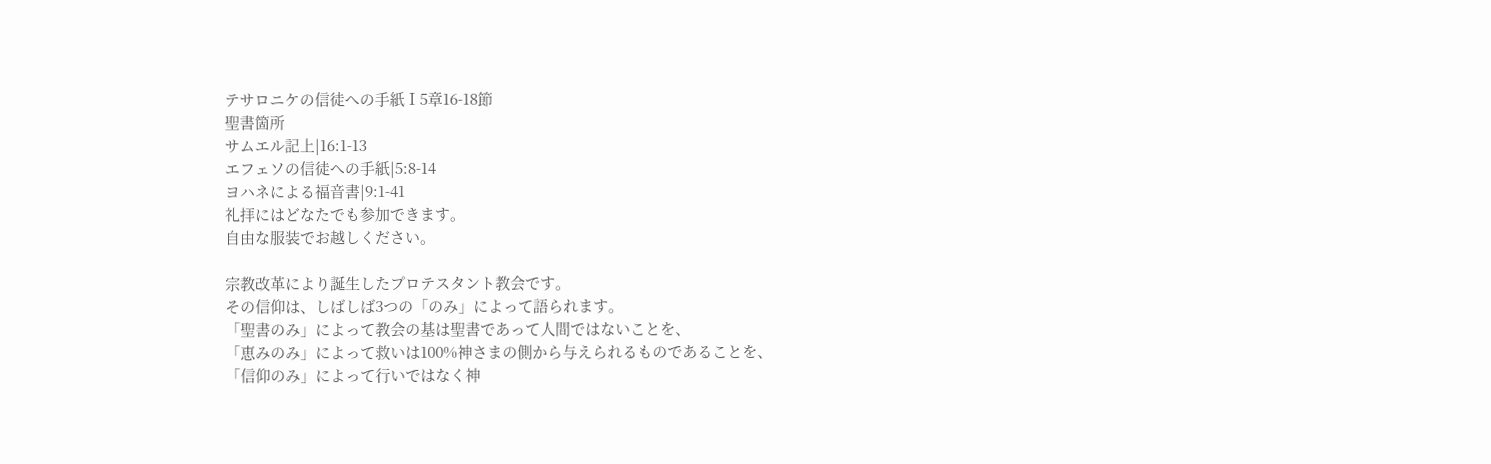テサロニケの信徒への手紙Ⅰ5章16-18節
聖書箇所
サムエル記上|16:1-13
エフェソの信徒への手紙|5:8-14
ヨハネによる福音書|9:1-41
礼拝にはどなたでも参加できます。
自由な服装でお越しください。

宗教改革により誕生したプロテスタント教会です。
その信仰は、しばしば3つの「のみ」によって語られます。
「聖書のみ」によって教会の基は聖書であって人間ではないことを、
「恵みのみ」によって救いは100%神さまの側から与えられるものであることを、
「信仰のみ」によって行いではなく神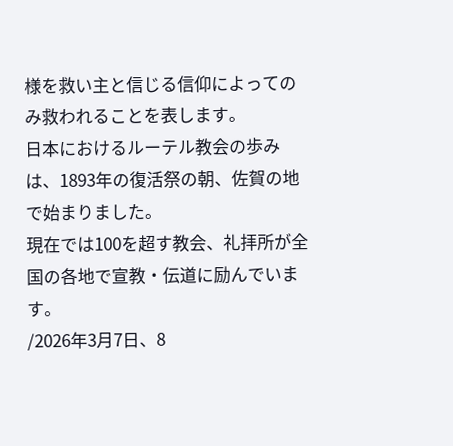様を救い主と信じる信仰によってのみ救われることを表します。
日本におけるルーテル教会の歩みは、1893年の復活祭の朝、佐賀の地で始まりました。
現在では100を超す教会、礼拝所が全国の各地で宣教・伝道に励んでいます。
/2026年3月7日、8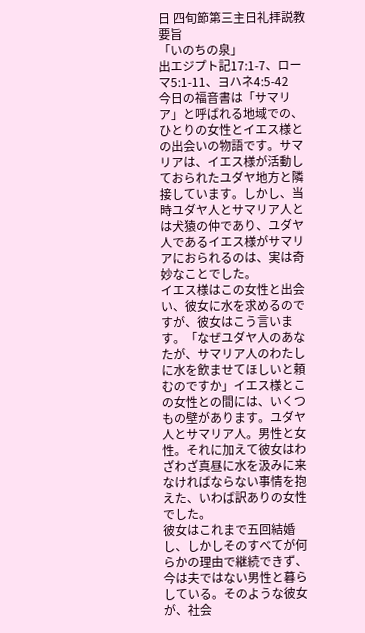日 四旬節第三主日礼拝説教要旨
「いのちの泉」
出エジプト記17:1-7、ローマ5:1-11、ヨハネ4:5-42
今日の福音書は「サマリア」と呼ばれる地域での、ひとりの女性とイエス様との出会いの物語です。サマリアは、イエス様が活動しておられたユダヤ地方と隣接しています。しかし、当時ユダヤ人とサマリア人とは犬猿の仲であり、ユダヤ人であるイエス様がサマリアにおられるのは、実は奇妙なことでした。
イエス様はこの女性と出会い、彼女に水を求めるのですが、彼女はこう言います。「なぜユダヤ人のあなたが、サマリア人のわたしに水を飲ませてほしいと頼むのですか」イエス様とこの女性との間には、いくつもの壁があります。ユダヤ人とサマリア人。男性と女性。それに加えて彼女はわざわざ真昼に水を汲みに来なければならない事情を抱えた、いわば訳ありの女性でした。
彼女はこれまで五回結婚し、しかしそのすべてが何らかの理由で継続できず、今は夫ではない男性と暮らしている。そのような彼女が、社会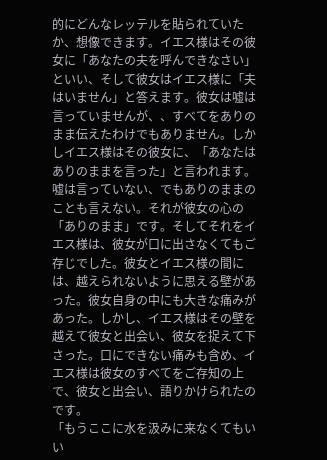的にどんなレッテルを貼られていたか、想像できます。イエス様はその彼女に「あなたの夫を呼んできなさい」といい、そして彼女はイエス様に「夫はいません」と答えます。彼女は嘘は言っていませんが、、すべてをありのまま伝えたわけでもありません。しかしイエス様はその彼女に、「あなたはありのままを言った」と言われます。
嘘は言っていない、でもありのままのことも言えない。それが彼女の心の「ありのまま」です。そしてそれをイエス様は、彼女が口に出さなくてもご存じでした。彼女とイエス様の間には、越えられないように思える壁があった。彼女自身の中にも大きな痛みがあった。しかし、イエス様はその壁を越えて彼女と出会い、彼女を捉えて下さった。口にできない痛みも含め、イエス様は彼女のすべてをご存知の上で、彼女と出会い、語りかけられたのです。
「もうここに水を汲みに来なくてもいい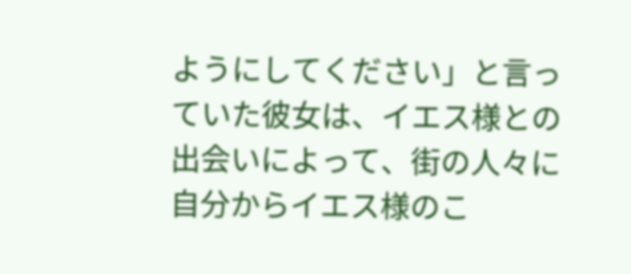ようにしてください」と言っていた彼女は、イエス様との出会いによって、街の人々に自分からイエス様のこ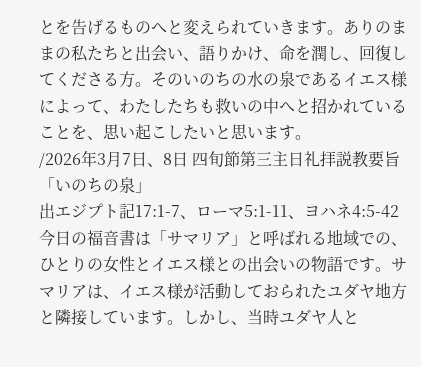とを告げるものへと変えられていきます。ありのままの私たちと出会い、語りかけ、命を潤し、回復してくださる方。そのいのちの水の泉であるイエス様によって、わたしたちも救いの中へと招かれていることを、思い起こしたいと思います。
/2026年3月7日、8日 四旬節第三主日礼拝説教要旨
「いのちの泉」
出エジプト記17:1-7、ローマ5:1-11、ヨハネ4:5-42
今日の福音書は「サマリア」と呼ばれる地域での、ひとりの女性とイエス様との出会いの物語です。サマリアは、イエス様が活動しておられたユダヤ地方と隣接しています。しかし、当時ユダヤ人と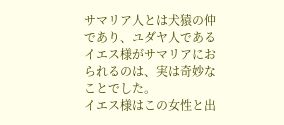サマリア人とは犬猿の仲であり、ユダヤ人であるイエス様がサマリアにおられるのは、実は奇妙なことでした。
イエス様はこの女性と出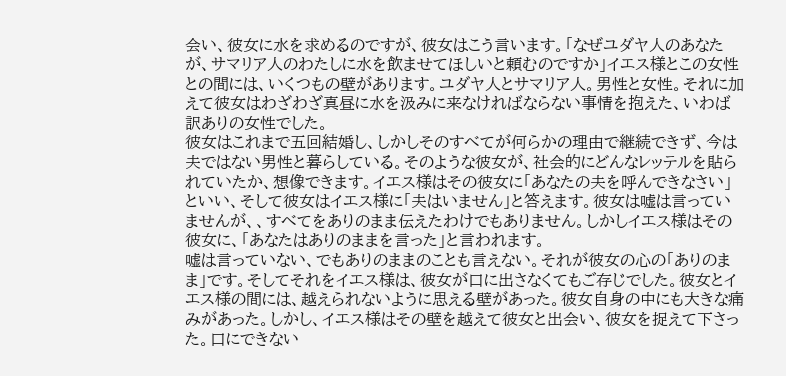会い、彼女に水を求めるのですが、彼女はこう言います。「なぜユダヤ人のあなたが、サマリア人のわたしに水を飲ませてほしいと頼むのですか」イエス様とこの女性との間には、いくつもの壁があります。ユダヤ人とサマリア人。男性と女性。それに加えて彼女はわざわざ真昼に水を汲みに来なければならない事情を抱えた、いわば訳ありの女性でした。
彼女はこれまで五回結婚し、しかしそのすべてが何らかの理由で継続できず、今は夫ではない男性と暮らしている。そのような彼女が、社会的にどんなレッテルを貼られていたか、想像できます。イエス様はその彼女に「あなたの夫を呼んできなさい」といい、そして彼女はイエス様に「夫はいません」と答えます。彼女は嘘は言っていませんが、、すべてをありのまま伝えたわけでもありません。しかしイエス様はその彼女に、「あなたはありのままを言った」と言われます。
嘘は言っていない、でもありのままのことも言えない。それが彼女の心の「ありのまま」です。そしてそれをイエス様は、彼女が口に出さなくてもご存じでした。彼女とイエス様の間には、越えられないように思える壁があった。彼女自身の中にも大きな痛みがあった。しかし、イエス様はその壁を越えて彼女と出会い、彼女を捉えて下さった。口にできない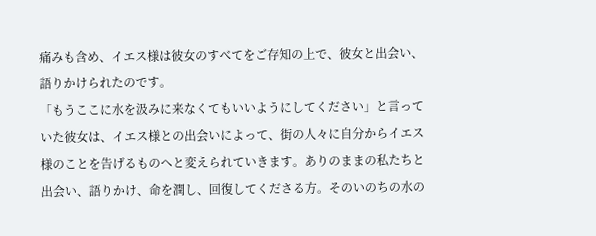痛みも含め、イエス様は彼女のすべてをご存知の上で、彼女と出会い、語りかけられたのです。
「もうここに水を汲みに来なくてもいいようにしてください」と言っていた彼女は、イエス様との出会いによって、街の人々に自分からイエス様のことを告げるものへと変えられていきます。ありのままの私たちと出会い、語りかけ、命を潤し、回復してくださる方。そのいのちの水の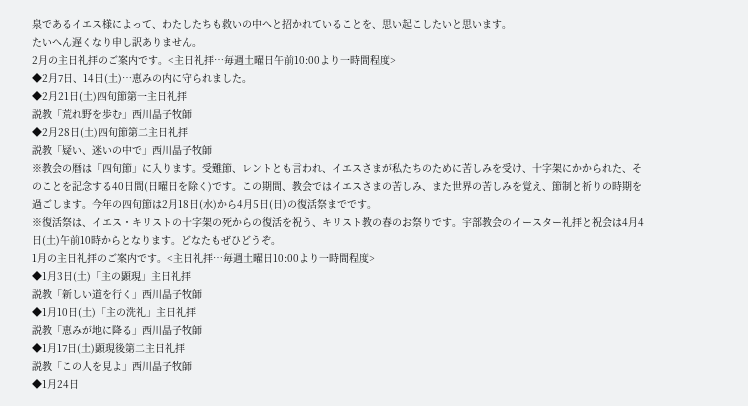泉であるイエス様によって、わたしたちも救いの中へと招かれていることを、思い起こしたいと思います。
たいへん遅くなり申し訳ありません。
2月の主日礼拝のご案内です。<主日礼拝…毎週土曜日午前10:00より一時間程度>
◆2月7日、14日(土)…恵みの内に守られました。
◆2月21日(土)四旬節第一主日礼拝
説教「荒れ野を歩む」西川晶子牧師
◆2月28日(土)四旬節第二主日礼拝
説教「疑い、迷いの中で」西川晶子牧師
※教会の暦は「四旬節」に入ります。受難節、レントとも言われ、イエスさまが私たちのために苦しみを受け、十字架にかかられた、そのことを記念する40日間(日曜日を除く)です。この期間、教会ではイエスさまの苦しみ、また世界の苦しみを覚え、節制と祈りの時期を過ごします。今年の四旬節は2月18日(水)から4月5日(日)の復活祭までです。
※復活祭は、イエス・キリストの十字架の死からの復活を祝う、キリスト教の春のお祭りです。宇部教会のイースター礼拝と祝会は4月4日(土)午前10時からとなります。どなたもぜひどうぞ。
1月の主日礼拝のご案内です。<主日礼拝…毎週土曜日10:00より一時間程度>
◆1月3日(土)「主の顕現」主日礼拝
説教「新しい道を行く」西川晶子牧師
◆1月10日(土)「主の洗礼」主日礼拝
説教「恵みが地に降る」西川晶子牧師
◆1月17日(土)顕現後第二主日礼拝
説教「この人を見よ」西川晶子牧師
◆1月24日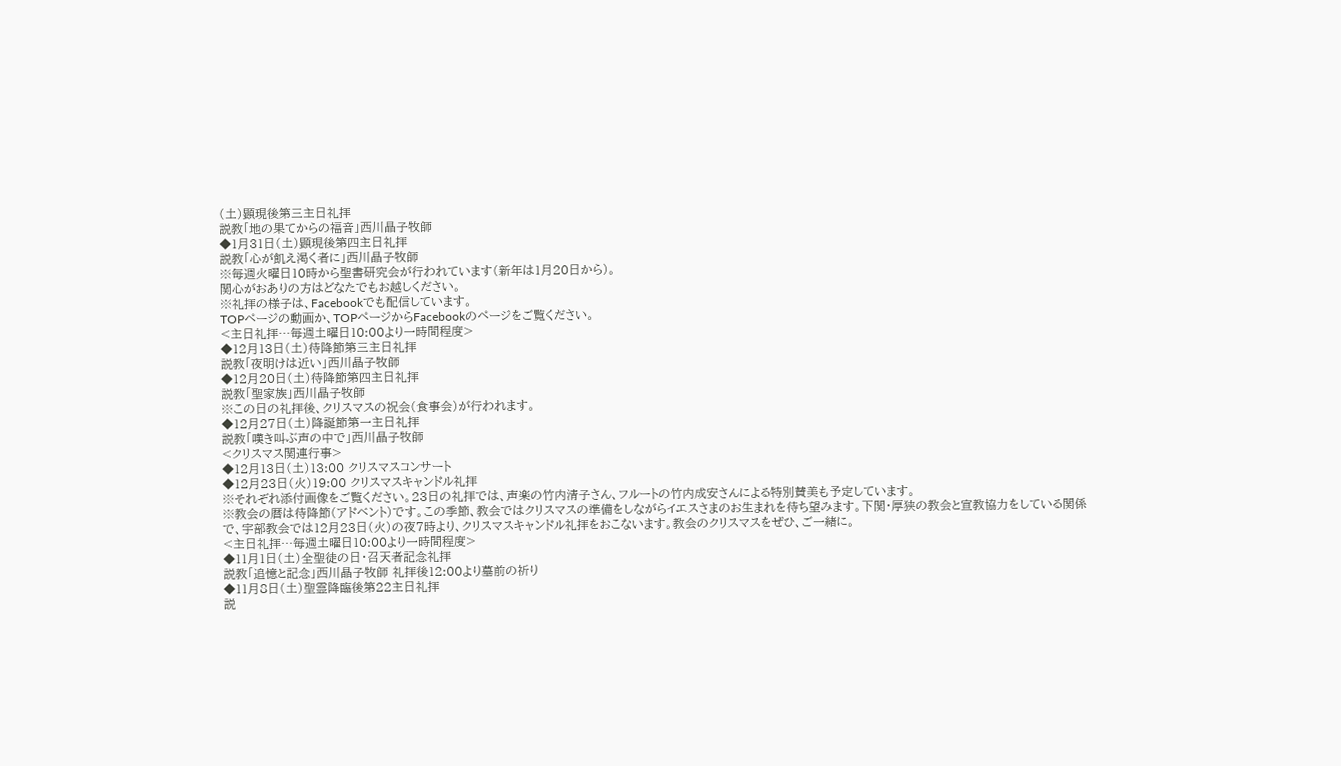(土)顕現後第三主日礼拝
説教「地の果てからの福音」西川晶子牧師
◆1月31日(土)顕現後第四主日礼拝
説教「心が飢え渇く者に」西川晶子牧師
※毎週火曜日10時から聖書研究会が行われています(新年は1月20日から)。
関心がおありの方はどなたでもお越しください。
※礼拝の様子は、Facebookでも配信しています。
TOPページの動画か、TOPページからFacebookのページをご覧ください。
<主日礼拝…毎週土曜日10:00より一時間程度>
◆12月13日(土)待降節第三主日礼拝
説教「夜明けは近い」西川晶子牧師
◆12月20日(土)待降節第四主日礼拝
説教「聖家族」西川晶子牧師
※この日の礼拝後、クリスマスの祝会(食事会)が行われます。
◆12月27日(土)降誕節第一主日礼拝
説教「嘆き叫ぶ声の中で」西川晶子牧師
<クリスマス関連行事>
◆12月13日(土)13:00 クリスマスコンサート
◆12月23日(火)19:00 クリスマスキャンドル礼拝
※それぞれ添付画像をご覧ください。23日の礼拝では、声楽の竹内清子さん、フルートの竹内成安さんによる特別賛美も予定しています。
※教会の暦は待降節(アドベント)です。この季節、教会ではクリスマスの準備をしながらイエスさまのお生まれを待ち望みます。下関・厚狭の教会と宣教協力をしている関係で、宇部教会では12月23日(火)の夜7時より、クリスマスキャンドル礼拝をおこないます。教会のクリスマスをぜひ、ご一緒に。
<主日礼拝…毎週土曜日10:00より一時間程度>
◆11月1日(土)全聖徒の日・召天者記念礼拝
説教「追憶と記念」西川晶子牧師 礼拝後12:00より墓前の祈り
◆11月8日(土)聖霊降臨後第22主日礼拝
説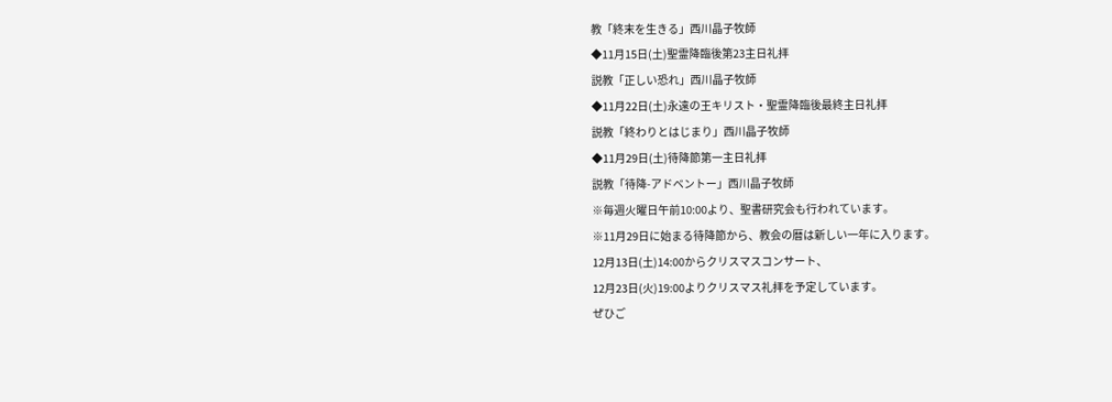教「終末を生きる」西川晶子牧師
◆11月15日(土)聖霊降臨後第23主日礼拝
説教「正しい恐れ」西川晶子牧師
◆11月22日(土)永遠の王キリスト・聖霊降臨後最終主日礼拝
説教「終わりとはじまり」西川晶子牧師
◆11月29日(土)待降節第一主日礼拝
説教「待降-アドベントー」西川晶子牧師
※毎週火曜日午前10:00より、聖書研究会も行われています。
※11月29日に始まる待降節から、教会の暦は新しい一年に入ります。
12月13日(土)14:00からクリスマスコンサート、
12月23日(火)19:00よりクリスマス礼拝を予定しています。
ぜひご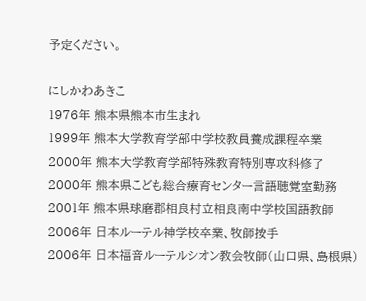予定ください。

にしかわあきこ
1976年 熊本県熊本市生まれ
1999年 熊本大学教育学部中学校教員養成課程卒業
2000年 熊本大学教育学部特殊教育特別専攻科修了
2000年 熊本県こども総合療育センター言語聴覚室勤務
2001年 熊本県球磨郡相良村立相良南中学校国語教師
2006年 日本ルーテル神学校卒業、牧師按手
2006年 日本福音ルーテルシオン教会牧師(山口県、島根県)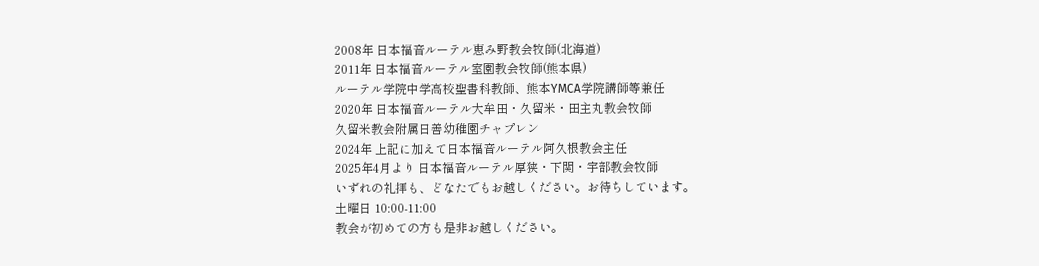2008年 日本福音ルーテル恵み野教会牧師(北海道)
2011年 日本福音ルーテル室園教会牧師(熊本県)
ルーテル学院中学高校聖書科教師、熊本YMCA学院講師等兼任
2020年 日本福音ルーテル大牟田・久留米・田主丸教会牧師
久留米教会附属日善幼稚園チャプレン
2024年 上記に加えて日本福音ルーテル阿久根教会主任
2025年4月より 日本福音ルーテル厚狭・下関・宇部教会牧師
いずれの礼拝も、どなたでもお越しください。お待ちしています。
土曜日 10:00-11:00
教会が初めての方も是非お越しください。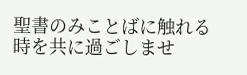聖書のみことばに触れる時を共に過ごしませ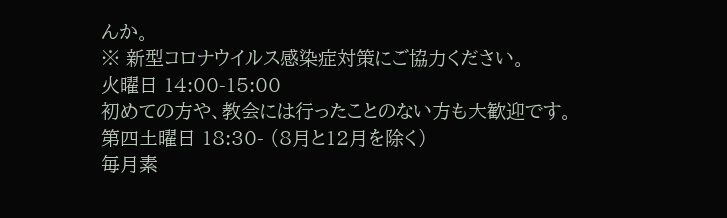んか。
※ 新型コロナウイルス感染症対策にご協力ください。
火曜日 14:00-15:00
初めての方や、教会には行ったことのない方も大歓迎です。
第四土曜日 18:30- (8月と12月を除く)
毎月素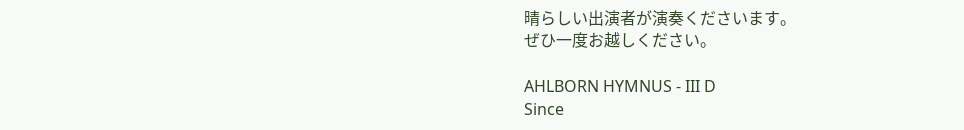晴らしい出演者が演奏くださいます。
ぜひ一度お越しください。

AHLBORN HYMNUS - III D
Since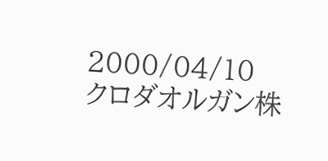2000/04/10
クロダオルガン株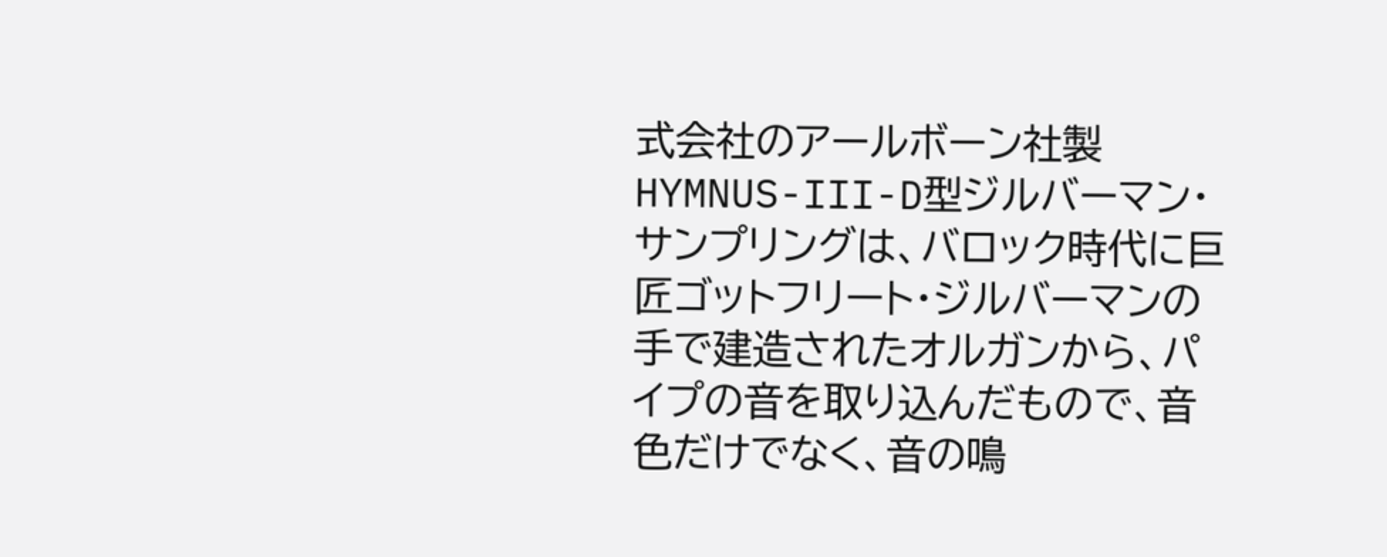式会社のアールボーン社製HYMNUS-III-D型ジルバーマン・サンプリングは、バロック時代に巨匠ゴットフリート・ジルバーマンの手で建造されたオルガンから、パイプの音を取り込んだもので、音色だけでなく、音の鳴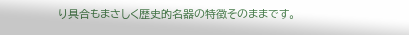り具合もまさしく歴史的名器の特徴そのままです。